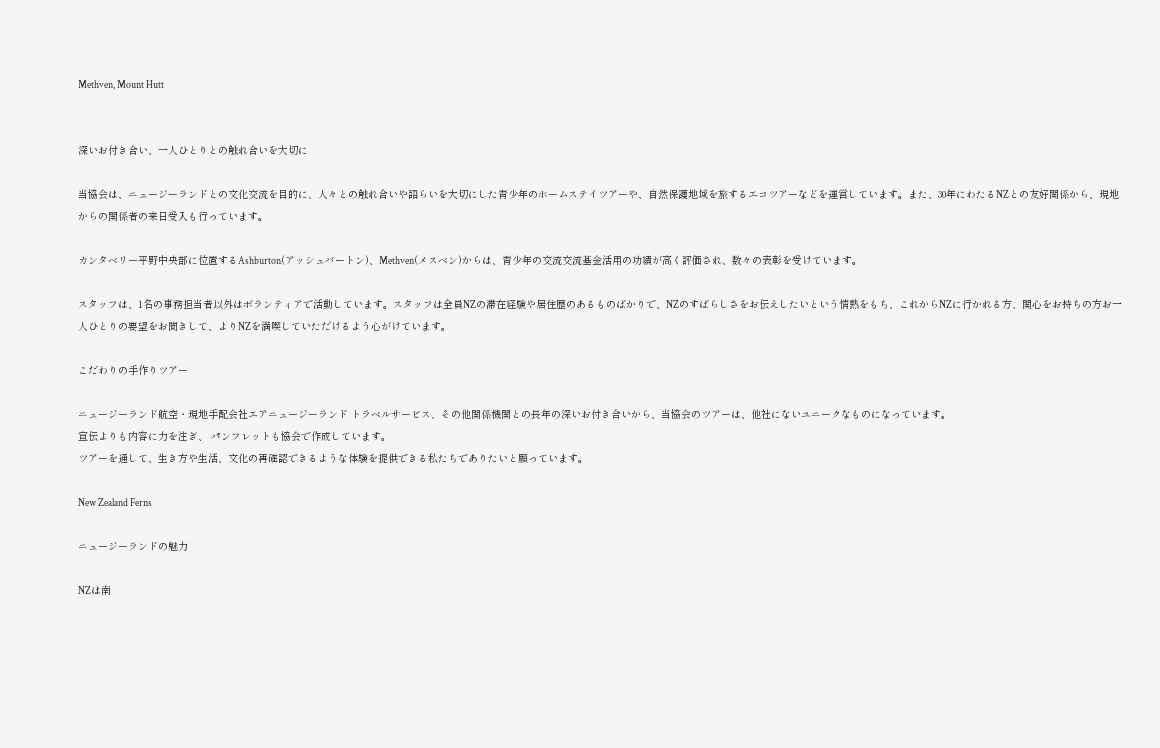Methven, Mount Hutt


深いお付き合い、一人ひとりとの触れ合いを大切に

当協会は、ニュージーランドとの文化交流を目的に、人々との触れ合いや語らいを大切にした青少年のホームステイツアーや、自然保護地域を旅するエコツアーなどを運営しています。また、30年にわたるNZとの友好関係から、現地からの関係者の来日受入も行っています。

カンタベリー平野中央部に位置するAshburton(アッシュバートン)、Methven(メスベン)からは、青少年の交流交流基金活用の功績が高く評価され、数々の表彰を受けています。

スタッフは、1名の事務担当者以外はボランティアで活動しています。スタッフは全員NZの滞在経験や居住歴のあるものばかりで、NZのすばらしさをお伝えしたいという情熱をもち、これからNZに行かれる方、関心をお持ちの方お一人ひとりの要望をお聞きして、よりNZを満喫していただけるよう心がけています。

こだわりの手作りツアー

ニュージーランド航空・現地手配会社エアニュージーランド トラベルサービス、その他関係機関との長年の深いお付き合いから、当協会のツアーは、他社にないユニークなものになっています。
宣伝よりも内容に力を注ぎ、 パンフレットも協会で作成しています。
ツアーを通して、生き方や生活、文化の再確認できるような体験を提供できる私たちでありたいと願っています。

New Zealand Ferns

ニュージーランドの魅力

NZは南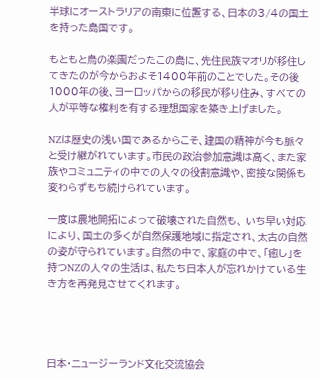半球にオーストラリアの南東に位置する、日本の3/4の国土を持った島国です。

もともと鳥の楽園だったこの島に、先住民族マオリが移住してきたのが今からおよそ1400年前のことでした。その後1000年の後、ヨーロッパからの移民が移り住み、すべての人が平等な権利を有する理想国家を築き上げました。

NZは歴史の浅い国であるからこそ、建国の精神が今も脈々と受け継がれています。市民の政治参加意識は高く、また家族やコミュニティの中での人々の役割意識や、密接な関係も変わらずもち続けられています。

一度は農地開拓によって破壊された自然も、 いち早い対応により、国土の多くが自然保護地域に指定され、太古の自然の姿が守られています。自然の中で、家庭の中で、「癒し」を持つNZの人々の生活は、私たち日本人が忘れかけている生き方を再発見させてくれます。




日本・ニュージーランド文化交流協会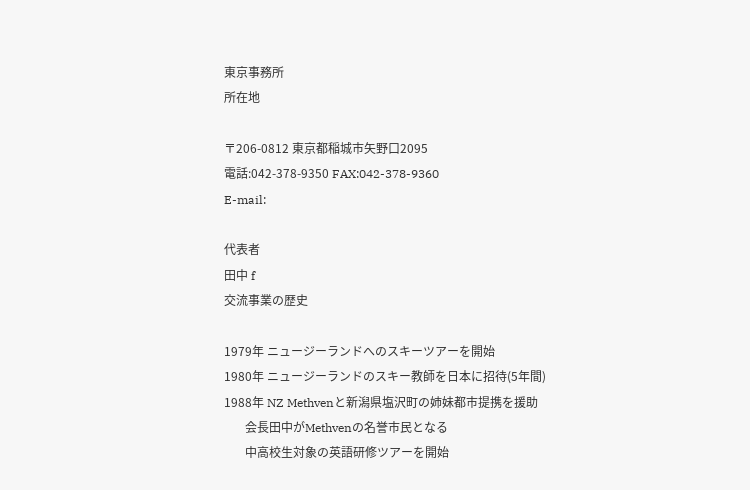東京事務所
所在地

〒206-0812 東京都稲城市矢野口2095
電話:042-378-9350 FAX:042-378-9360
E-mail:

代表者
田中 f
交流事業の歴史

1979年 ニュージーランドへのスキーツアーを開始
1980年 ニュージーランドのスキー教師を日本に招待(5年間)
1988年 NZ Methvenと新潟県塩沢町の姉妹都市提携を援助
       会長田中がMethvenの名誉市民となる
       中高校生対象の英語研修ツアーを開始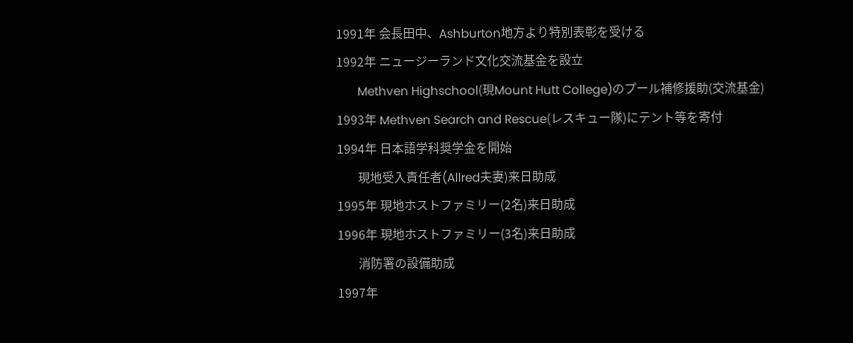1991年 会長田中、Ashburton地方より特別表彰を受ける
1992年 ニュージーランド文化交流基金を設立
       Methven Highschool(現Mount Hutt College)のプール補修援助(交流基金)
1993年 Methven Search and Rescue(レスキュー隊)にテント等を寄付
1994年 日本語学科奨学金を開始
       現地受入責任者(Allred夫妻)来日助成
1995年 現地ホストファミリー(2名)来日助成
1996年 現地ホストファミリー(3名)来日助成
       消防署の設備助成
1997年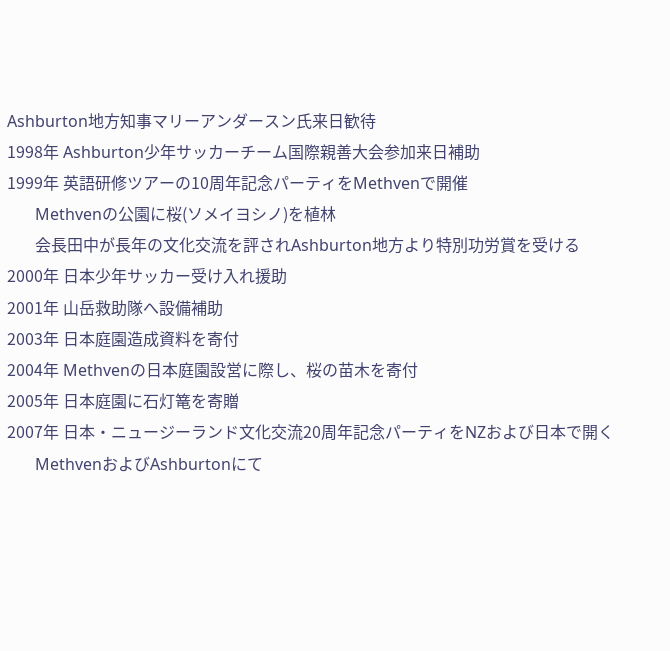Ashburton地方知事マリーアンダースン氏来日歓待
1998年 Ashburton少年サッカーチーム国際親善大会参加来日補助
1999年 英語研修ツアーの10周年記念パーティをMethvenで開催
       Methvenの公園に桜(ソメイヨシノ)を植林
       会長田中が長年の文化交流を評されAshburton地方より特別功労賞を受ける
2000年 日本少年サッカー受け入れ援助
2001年 山岳救助隊へ設備補助
2003年 日本庭園造成資料を寄付
2004年 Methvenの日本庭園設営に際し、桜の苗木を寄付
2005年 日本庭園に石灯篭を寄贈
2007年 日本・ニュージーランド文化交流20周年記念パーティをNZおよび日本で開く
       MethvenおよびAshburtonにて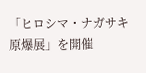「ヒロシマ・ナガサキ原爆展」を開催